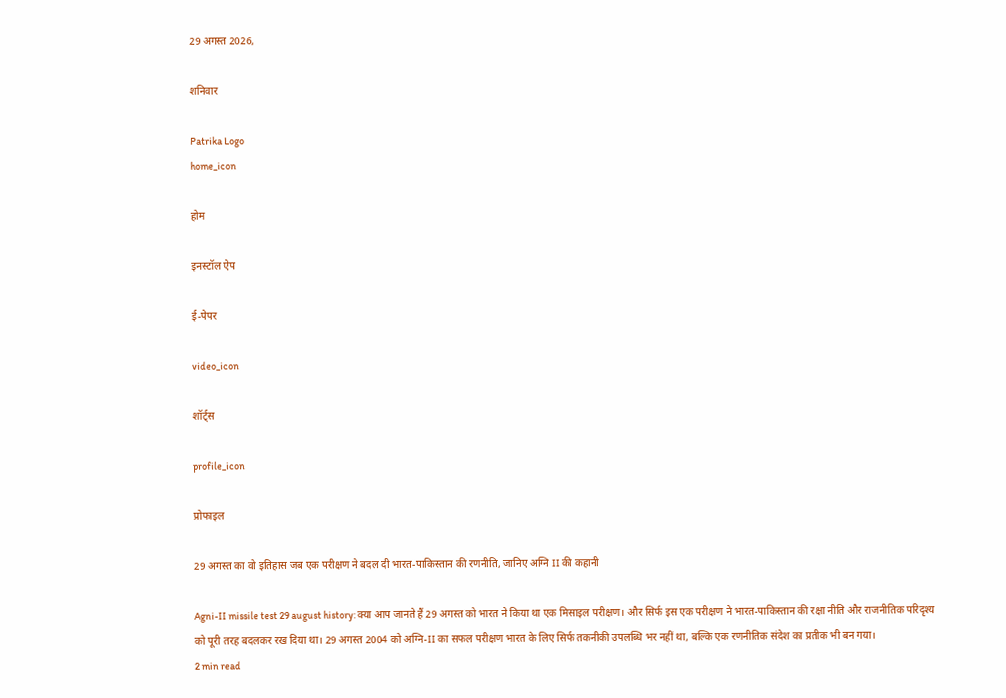29 अगस्त 2026,

शनिवार

Patrika Logo
home_icon

होम

इनस्टॉल ऐप

ई-पेपर

video_icon

शॉर्ट्स

profile_icon

प्रोफाइल

29 अगस्त का वो इतिहास जब एक परीक्षण ने बदल दी भारत-पाकिस्तान की रणनीति, जानिए अग्नि II की कहानी

Agni-II missile test 29 august history: क्या आप जानते हैं 29 अगस्त को भारत ने किया था एक मिसाइल परीक्षण। और सिर्फ इस एक परीक्षण ने भारत-पाकिस्तान की रक्षा नीति और राजनीतिक परिदृश्य को पूरी तरह बदलकर रख दिया था। 29 अगस्त 2004 को अग्नि-II का सफल परीक्षण भारत के लिए सिर्फ तकनीकी उपलब्धि भर नहीं था, बल्कि एक रणनीतिक संदेश का प्रतीक भी बन गया।
2 min read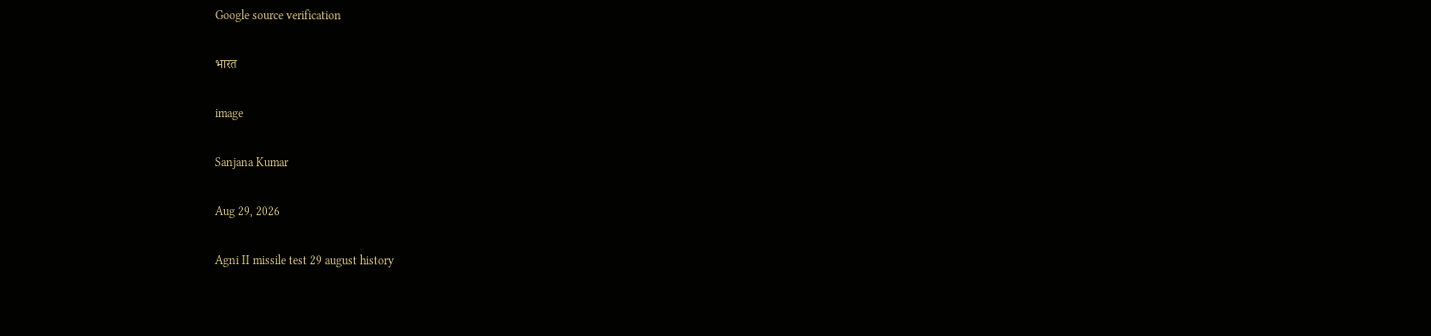Google source verification

भारत

image

Sanjana Kumar

Aug 29, 2026

Agni II missile test 29 august history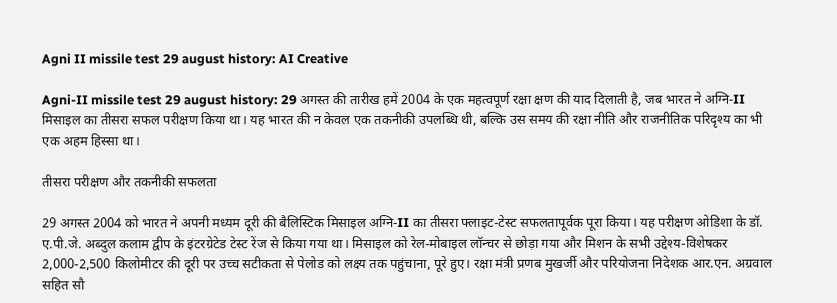Agni II missile test 29 august history: AI Creative

Agni-II missile test 29 august history: 29 अगस्त की तारीख हमें 2004 के एक महत्वपूर्ण रक्षा क्षण की याद दिलाती है, जब भारत ने अग्नि‑II मिसाइल का तीसरा सफल परीक्षण किया था। यह भारत की न केवल एक तकनीकी उपलब्धि थी, बल्कि उस समय की रक्षा नीति और राजनीतिक परिदृश्य का भी एक अहम हिस्सा था।

तीसरा परीक्षण और तकनीकी सफलता

29 अगस्त 2004 को भारत ने अपनी मध्यम दूरी की बैलिस्टिक मिसाइल अग्नि‑II का तीसरा फ्लाइट-टेस्ट सफलतापूर्वक पूरा किया। यह परीक्षण ओडिशा के डॉ. ए.पी.जे. अब्दुल कलाम द्वीप के इंटरग्रेटेड टेस्ट रेंज से किया गया था। मिसाइल को रेल-मोबाइल लॉन्चर से छोड़ा गया और मिशन के सभी उद्देश्य-विशेषकर 2,000-2,500 किलोमीटर की दूरी पर उच्च सटीकता से पेलोड को लक्ष्य तक पहुंचाना, पूरे हुए। रक्षा मंत्री प्रणब मुखर्जी और परियोजना निदेशक आर.एन. अग्रवाल सहित सौ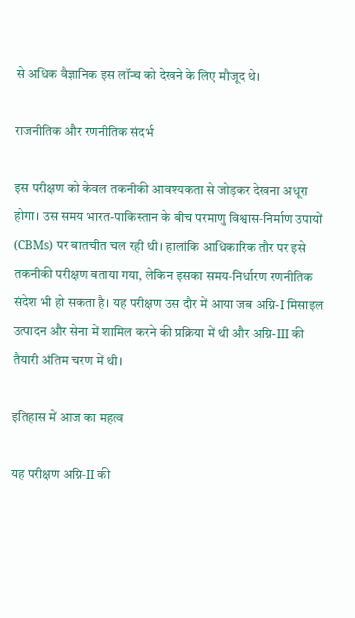से अधिक वैज्ञानिक इस लॉन्च को देखने के लिए मौजूद थे।

राजनीतिक और रणनीतिक संदर्भ

इस परीक्षण को केवल तकनीकी आवश्यकता से जोड़कर देखना अधूरा होगा। उस समय भारत-पाकिस्तान के बीच परमाणु विश्वास‑निर्माण उपायों (CBMs) पर बातचीत चल रही थी। हालांकि आधिकारिक तौर पर इसे तकनीकी परीक्षण बताया गया, लेकिन इसका समय‑निर्धारण रणनीतिक संदेश भी हो सकता है। यह परीक्षण उस दौर में आया जब अग्नि-I मिसाइल उत्पादन और सेना में शामिल करने की प्रक्रिया में थी और अग्नि-III की तैयारी अंतिम चरण में थी।

इतिहास में आज का महत्व

यह परीक्षण अग्नि‑II की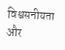विश्वसनीयता और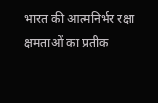भारत की आत्मनिर्भर रक्षा क्षमताओं का प्रतीक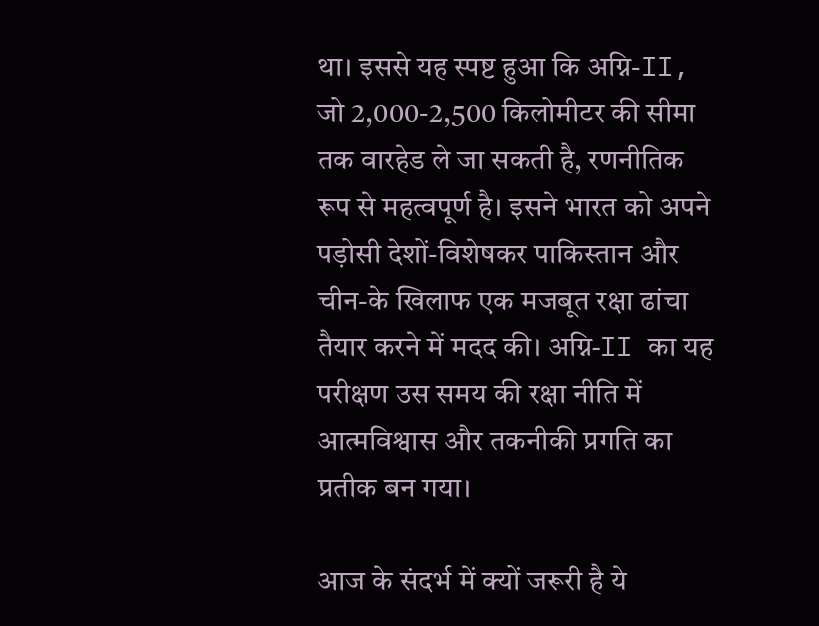था। इससे यह स्पष्ट हुआ कि अग्नि-II, जो 2,000-2,500 किलोमीटर की सीमा तक वारहेड ले जा सकती है, रणनीतिक रूप से महत्वपूर्ण है। इसने भारत को अपने पड़ोसी देशों-विशेषकर पाकिस्तान और चीन-के खिलाफ एक मजबूत रक्षा ढांचा तैयार करने में मदद की। अग्नि‑II का यह परीक्षण उस समय की रक्षा नीति में आत्मविश्वास और तकनीकी प्रगति का प्रतीक बन गया।

आज के संदर्भ में क्यों जरूरी है ये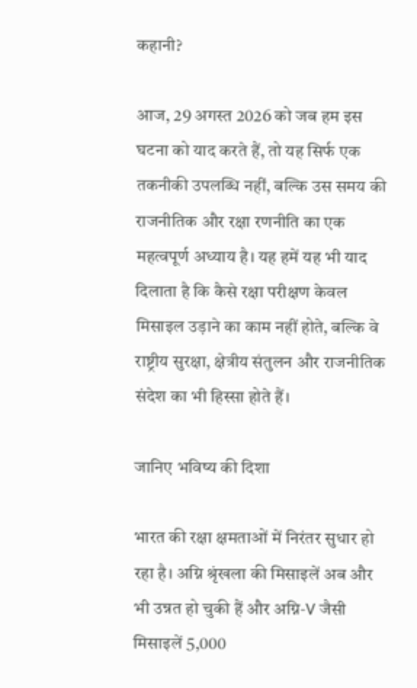कहानी?

आज, 29 अगस्त 2026 को जब हम इस घटना को याद करते हैं, तो यह सिर्फ एक तकनीकी उपलब्धि नहीं, बल्कि उस समय की राजनीतिक और रक्षा रणनीति का एक महत्वपूर्ण अध्याय है। यह हमें यह भी याद दिलाता है कि कैसे रक्षा परीक्षण केवल मिसाइल उड़ाने का काम नहीं होते, बल्कि वे राष्ट्रीय सुरक्षा, क्षेत्रीय संतुलन और राजनीतिक संदेश का भी हिस्सा होते हैं।

जानिए भविष्य की दिशा

भारत की रक्षा क्षमताओं में निरंतर सुधार हो रहा है। अग्नि श्रृंखला की मिसाइलें अब और भी उन्नत हो चुकी हैं और अग्नि‑V जैसी मिसाइलें 5,000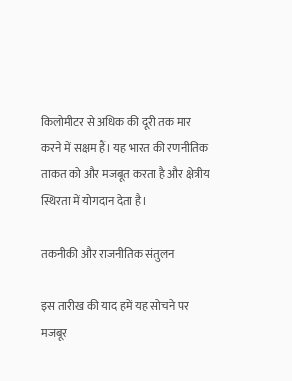किलोमीटर से अधिक की दूरी तक मार करने में सक्षम हैं। यह भारत की रणनीतिक ताकत को और मजबूत करता है और क्षेत्रीय स्थिरता में योगदान देता है।

तकनीकी और राजनीतिक संतुलन

इस तारीख की याद हमें यह सोचने पर मजबूर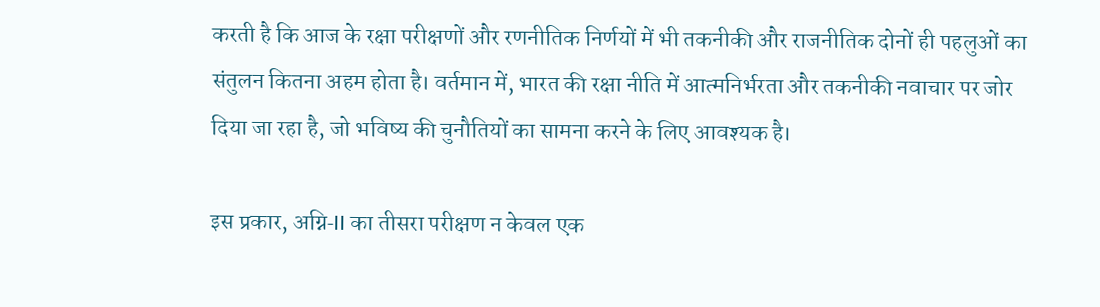करती है कि आज के रक्षा परीक्षणों और रणनीतिक निर्णयों में भी तकनीकी और राजनीतिक दोनों ही पहलुओं का संतुलन कितना अहम होता है। वर्तमान में, भारत की रक्षा नीति में आत्मनिर्भरता और तकनीकी नवाचार पर जोर दिया जा रहा है, जो भविष्य की चुनौतियों का सामना करने के लिए आवश्यक है।

इस प्रकार, अग्नि‑II का तीसरा परीक्षण न केवल एक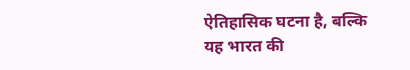ऐतिहासिक घटना है, बल्कि यह भारत की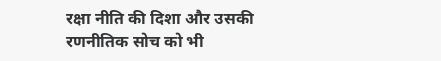रक्षा नीति की दिशा और उसकी रणनीतिक सोच को भी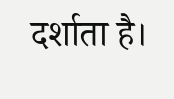दर्शाता है।